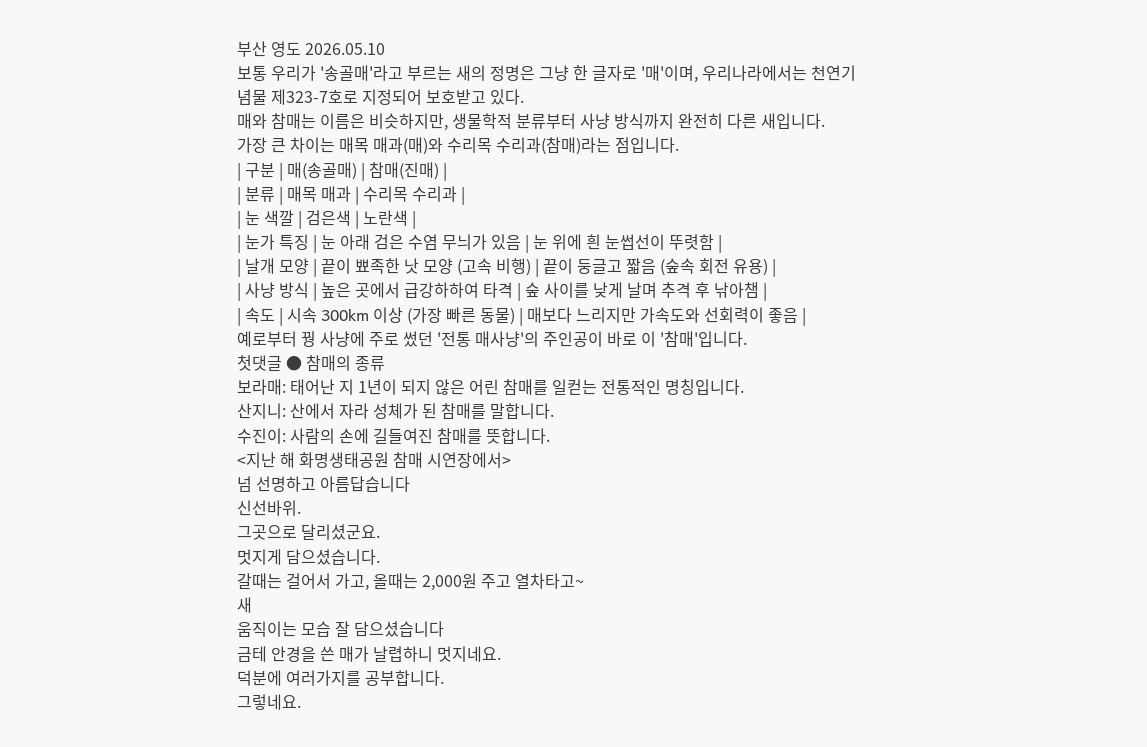부산 영도 2026.05.10
보통 우리가 '송골매'라고 부르는 새의 정명은 그냥 한 글자로 '매'이며, 우리나라에서는 천연기념물 제323-7호로 지정되어 보호받고 있다.
매와 참매는 이름은 비슷하지만, 생물학적 분류부터 사냥 방식까지 완전히 다른 새입니다.
가장 큰 차이는 매목 매과(매)와 수리목 수리과(참매)라는 점입니다.
| 구분 | 매(송골매) | 참매(진매) |
| 분류 | 매목 매과 | 수리목 수리과 |
| 눈 색깔 | 검은색 | 노란색 |
| 눈가 특징 | 눈 아래 검은 수염 무늬가 있음 | 눈 위에 흰 눈썹선이 뚜렷함 |
| 날개 모양 | 끝이 뾰족한 낫 모양 (고속 비행) | 끝이 둥글고 짧음 (숲속 회전 유용) |
| 사냥 방식 | 높은 곳에서 급강하하여 타격 | 숲 사이를 낮게 날며 추격 후 낚아챔 |
| 속도 | 시속 300km 이상 (가장 빠른 동물) | 매보다 느리지만 가속도와 선회력이 좋음 |
예로부터 꿩 사냥에 주로 썼던 '전통 매사냥'의 주인공이 바로 이 '참매'입니다.
첫댓글 ● 참매의 종류
보라매: 태어난 지 1년이 되지 않은 어린 참매를 일컫는 전통적인 명칭입니다.
산지니: 산에서 자라 성체가 된 참매를 말합니다.
수진이: 사람의 손에 길들여진 참매를 뜻합니다.
<지난 해 화명생태공원 참매 시연장에서>
넘 선명하고 아름답습니다
신선바위.
그곳으로 달리셨군요.
멋지게 담으셨습니다.
갈때는 걸어서 가고, 올때는 2,000원 주고 열차타고~
새
움직이는 모습 잘 담으셨습니다
금테 안경을 쓴 매가 날렵하니 멋지네요.
덕분에 여러가지를 공부합니다.
그렇네요.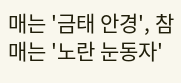매는 '금태 안경', 참매는 '노란 눈동자'